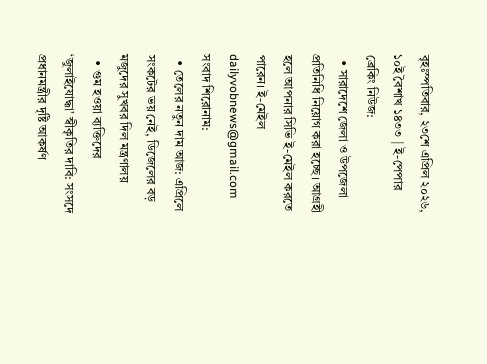বৃহঃস্পতিবার, ২৩শে এপ্রিল ২০২৬, ১০ই বৈশাখ ১৪৩৩ | ই-পেপার
ব্রেকিং নিউজ:
  • সারাদেশে জেলা ও উপজেলা প্রতিনিধি নিয়োগ করা হচ্ছে। আগ্রহী হলে আপনার সিভি ই-মেইল করতে পারেন। ই-মেইল dailyvobnews@gmail.com
সংবাদ শিরোনাম:
  • তেলের নতুন দাম আজ: এপ্রিলে সংকটের ভয় নেই, ডিজেলের বড় মজুদের সুখবর দিল মন্ত্রণালয়
  • গুম হওয়া ব্যক্তিদের ‘জুলাইযোদ্ধা’ স্বীকৃতির দাবি: সংসদে প্রধানমন্ত্রীর দৃষ্টি আকর্ষণ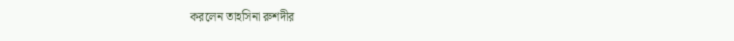করলেন তাহসিনা রুশদীর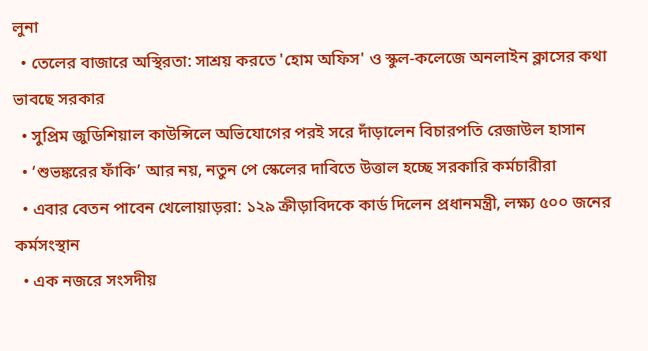লুনা
  • তেলের বাজারে অস্থিরতা: সাশ্রয় করতে 'হোম অফিস' ও স্কুল-কলেজে অনলাইন ক্লাসের কথা ভাবছে সরকার
  • সুপ্রিম জুডিশিয়াল কাউন্সিলে অভিযোগের পরই সরে দাঁড়ালেন বিচারপতি রেজাউল হাসান
  • ‘শুভঙ্করের ফাঁকি’ আর নয়, নতুন পে স্কেলের দাবিতে উত্তাল হচ্ছে সরকারি কর্মচারীরা
  • এবার বেতন পাবেন খেলোয়াড়রা: ১২৯ ক্রীড়াবিদকে কার্ড দিলেন প্রধানমন্ত্রী, লক্ষ্য ৫০০ জনের কর্মসংস্থান
  • এক নজরে সংসদীয়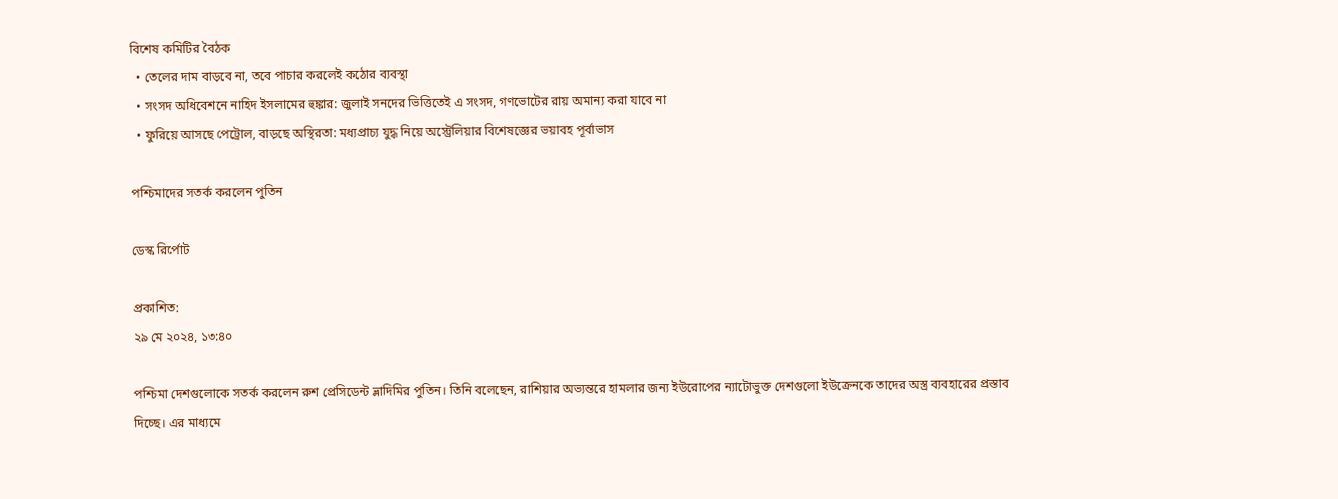বিশেষ কমিটির বৈঠক
  • তেলের দাম বাড়বে না, তবে পাচার করলেই কঠোর ব্যবস্থা
  • সংসদ অধিবেশনে নাহিদ ইসলামের হুঙ্কার: জুলাই সনদের ভিত্তিতেই এ সংসদ, গণভোটের রায় অমান্য করা যাবে না
  • ফুরিয়ে আসছে পেট্রোল, বাড়ছে অস্থিরতা: মধ্যপ্রাচ্য যুদ্ধ নিয়ে অস্ট্রেলিয়ার বিশেষজ্ঞের ভয়াবহ পূর্বাভাস

পশ্চিমাদের সতর্ক করলেন পুতিন

ডেস্ক রির্পোট

প্রকাশিত:
২৯ মে ২০২৪, ১৩:৪০

পশ্চিমা দেশগুলোকে সতর্ক করলেন রুশ প্রেসিডেন্ট ভ্লাদিমির পুতিন। তিনি বলেছেন, রাশিয়ার অভ্যন্তরে হামলার জন্য ইউরোপের ন্যাটোভুক্ত দেশগুলো ইউক্রেনকে তাদের অস্ত্র ব্যবহারের প্রস্তাব দিচ্ছে। এর মাধ্যমে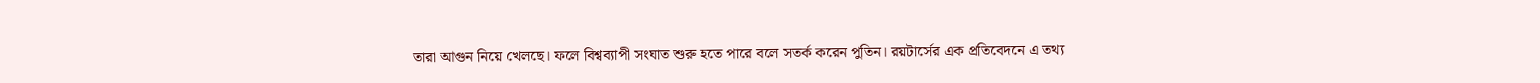তারা আগুন নিয়ে খেলছে। ফলে বিশ্বব্যাপী সংঘাত শুরু হতে পারে বলে সতর্ক করেন পুতিন। রয়টার্সের এক প্রতিবেদনে এ তথ্য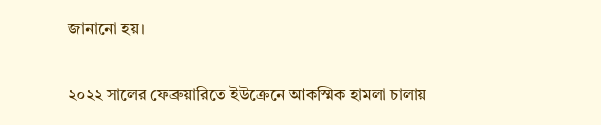জানানো হয়।

২০২২ সালের ফেব্রুয়ারিতে ইউক্রেনে আকস্মিক হামলা চালায়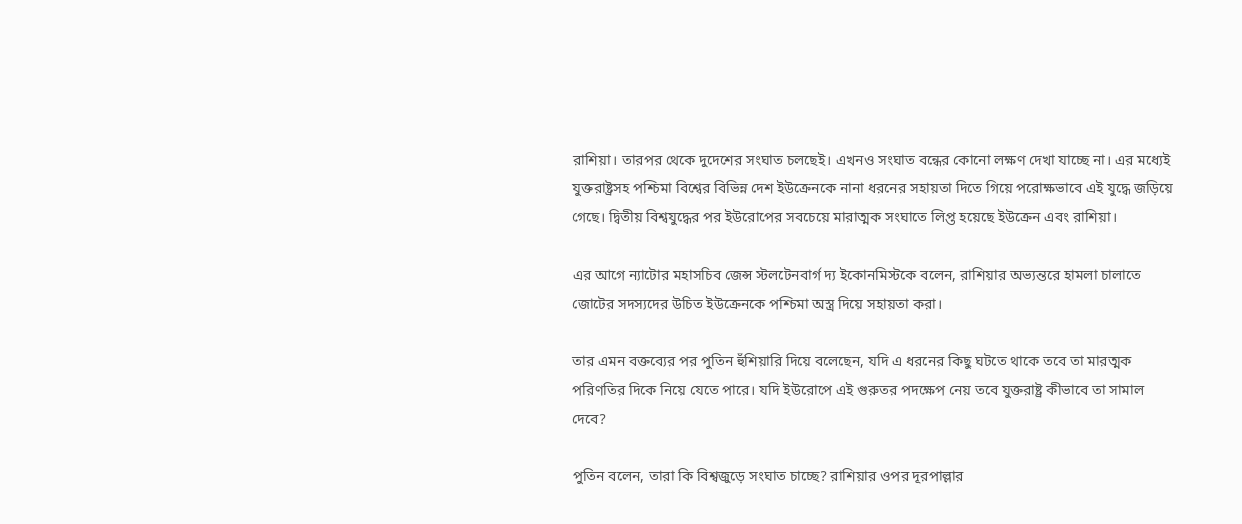রাশিয়া। তারপর থেকে দুদেশের সংঘাত চলছেই। এখনও সংঘাত বন্ধের কোনো লক্ষণ দেখা যাচ্ছে না। এর মধ্যেই যুক্তরাষ্ট্রসহ পশ্চিমা বিশ্বের বিভিন্ন দেশ ইউক্রেনকে নানা ধরনের সহায়তা দিতে গিয়ে পরোক্ষভাবে এই যুদ্ধে জড়িয়ে গেছে। দ্বিতীয় বিশ্বযুদ্ধের পর ইউরোপের সবচেয়ে মারাত্মক সংঘাতে লিপ্ত হয়েছে ইউক্রেন এবং রাশিয়া।

এর আগে ন্যাটোর মহাসচিব জেন্স স্টলটেনবার্গ দ্য ইকোনমিস্টকে বলেন, রাশিয়ার অভ্যন্তরে হামলা চালাতে জোটের সদস্যদের উচিত ইউক্রেনকে পশ্চিমা অস্ত্র দিয়ে সহায়তা করা।

তার এমন বক্তব্যের পর পুতিন হুঁশিয়ারি দিয়ে বলেছেন, যদি এ ধরনের কিছু ঘটতে থাকে তবে তা মারত্মক পরিণতির দিকে নিয়ে যেতে পারে। যদি ইউরোপে এই গুরুতর পদক্ষেপ নেয় তবে যুক্তরাষ্ট্র কীভাবে তা সামাল দেবে?

পুতিন বলেন, তারা কি বিশ্বজুড়ে সংঘাত চাচ্ছে? রাশিয়ার ওপর দূরপাল্লার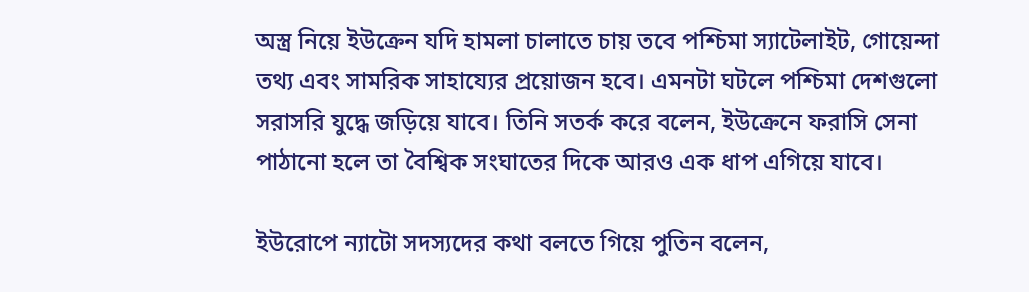অস্ত্র নিয়ে ইউক্রেন যদি হামলা চালাতে চায় তবে পশ্চিমা স্যাটেলাইট, গোয়েন্দা তথ্য এবং সামরিক সাহায্যের প্রয়োজন হবে। এমনটা ঘটলে পশ্চিমা দেশগুলো সরাসরি যুদ্ধে জড়িয়ে যাবে। তিনি সতর্ক করে বলেন, ইউক্রেনে ফরাসি সেনা পাঠানো হলে তা বৈশ্বিক সংঘাতের দিকে আরও এক ধাপ এগিয়ে যাবে।

ইউরোপে ন্যাটো সদস্যদের কথা বলতে গিয়ে পুতিন বলেন,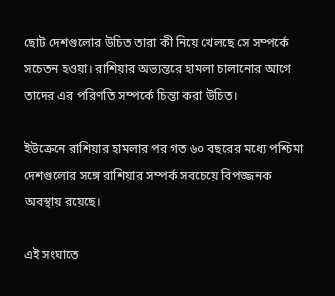ছোট দেশগুলোর উচিত তারা কী নিয়ে খেলছে সে সম্পর্কে সচেতন হওয়া। রাশিয়ার অভ্যন্তরে হামলা চালানোর আগে তাদের এর পরিণতি সম্পর্কে চিন্তা করা উচিত।

ইউক্রেনে রাশিয়ার হামলার পর গত ৬০ বছরের মধ্যে পশ্চিমা দেশগুলোর সঙ্গে রাশিয়ার সম্পর্ক সবচেয়ে বিপজ্জনক অবস্থায় রয়েছে।

এই সংঘাতে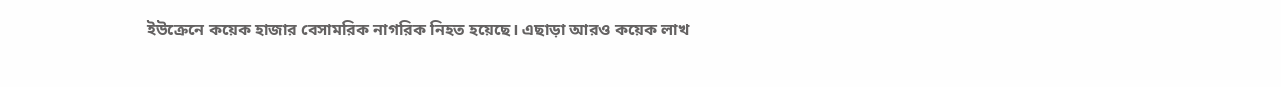ইউক্রেনে কয়েক হাজার বেসামরিক নাগরিক নিহত হয়েছে। এছাড়া আরও কয়েক লাখ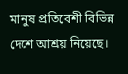মানুষ প্রতিবেশী বিভিন্ন দেশে আশ্রয় নিয়েছে।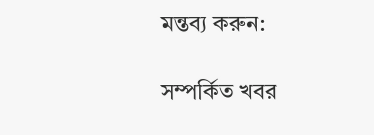মন্তব্য করুন:

সম্পর্কিত খবর